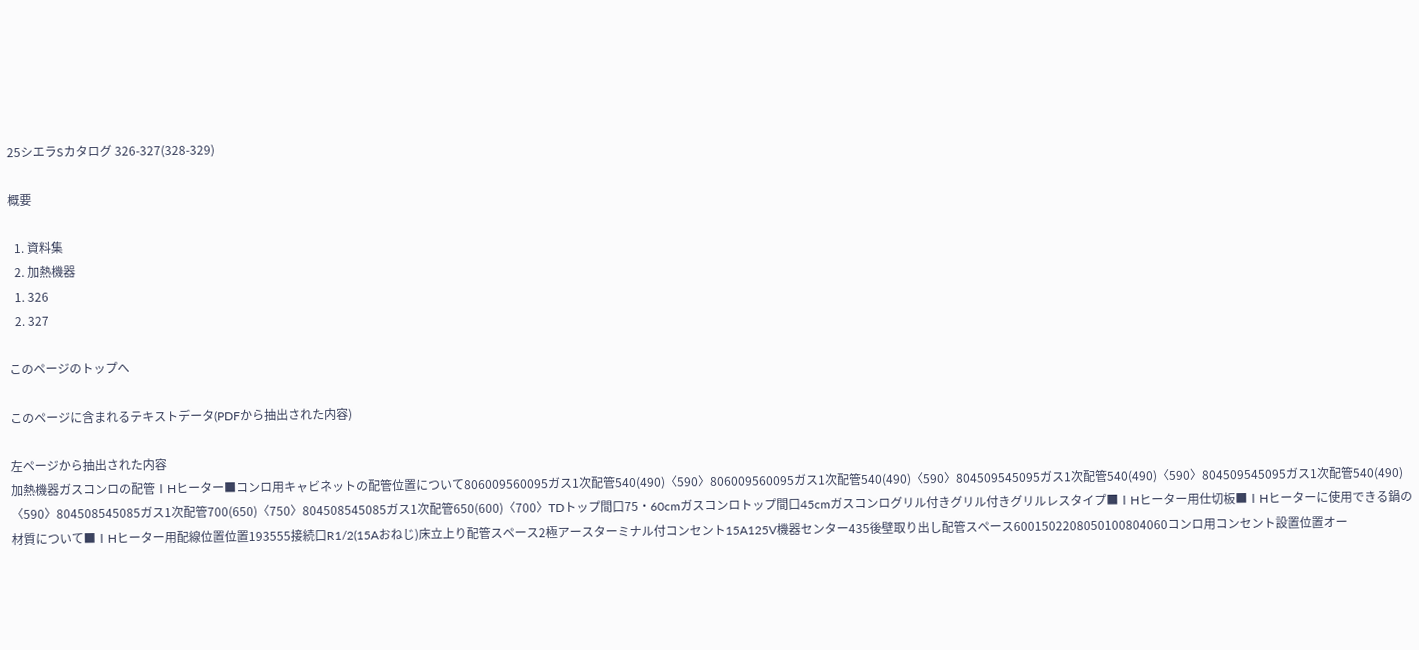25シエラSカタログ 326-327(328-329)

概要

  1. 資料集
  2. 加熱機器
  1. 326
  2. 327

このページのトップへ

このページに含まれるテキストデータ(PDFから抽出された内容)

左ページから抽出された内容
加熱機器ガスコンロの配管ⅠHヒーター■コンロ用キャビネットの配管位置について806009560095ガス1次配管540(490)〈590〉806009560095ガス1次配管540(490)〈590〉804509545095ガス1次配管540(490)〈590〉804509545095ガス1次配管540(490)〈590〉804508545085ガス1次配管700(650)〈750〉804508545085ガス1次配管650(600)〈700〉TDトップ間口75・60cmガスコンロトップ間口45cmガスコンログリル付きグリル付きグリルレスタイプ■ⅠHヒーター用仕切板■ⅠHヒーターに使用できる鍋の材質について■ⅠHヒーター用配線位置位置193555接続口R1/2(15Aおねじ)床立上り配管スペース2極アースターミナル付コンセント15A125V機器センター435後壁取り出し配管スペース6001502208050100804060コンロ用コンセント設置位置オー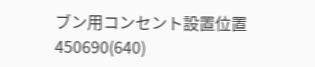ブン用コンセント設置位置450690(640)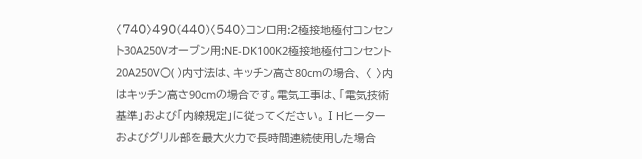〈740〉490(440)〈540〉コンロ用:2極接地極付コンセント30A250Vオーブン用:NE-DK100K2極接地極付コンセント20A250V○( )内寸法は、キッチン高さ80cmの場合、 〈 〉内はキッチン高さ90cmの場合です。電気工事は、「電気技術基準」および「内線規定」に従ってください。ⅠHヒーターおよびグリル部を最大火力で長時間連続使用した場合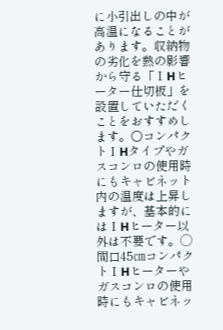に小引出しの中が高温になることがあります。収納物の劣化を熱の影響から守る「ⅠHヒーター仕切板」を設置していただくことをおすすめします。○コンパクトⅠHタイプやガスコンロの使用時にもキャビネット内の温度は上昇しますが、基本的にはⅠHヒーター以外は不要です。◯間口45㎝コンパクトⅠHヒーターやガスコンロの使用時にもキャビネッ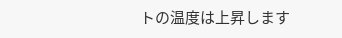トの温度は上昇します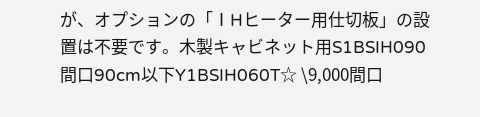が、オプションの「ⅠHヒーター用仕切板」の設置は不要です。木製キャビネット用S1BSIH090間口90cm以下Y1BSIH060T☆ \9,000間口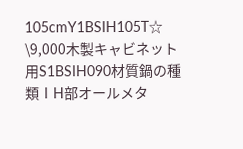105cmY1BSIH105T☆ \9,000木製キャビネット用S1BSIH090材質鍋の種類ⅠH部オールメタ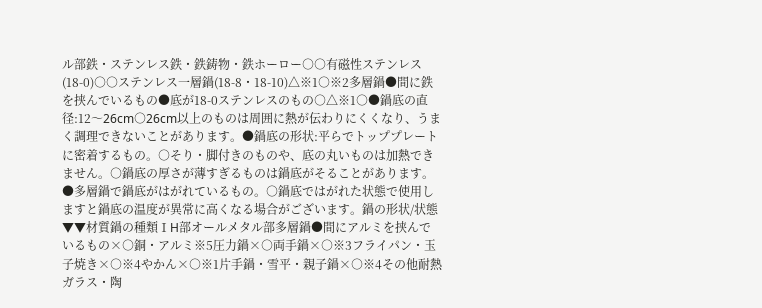ル部鉄・ステンレス鉄・鉄鋳物・鉄ホーロー○○有磁性ステンレス(18-0)○○ステンレス一層鍋(18-8・18-10)△※1○※2多層鍋●間に鉄を挟んでいるもの●底が18-0ステンレスのもの○△※1○●鍋底の直径:12〜26cm○26cm以上のものは周囲に熱が伝わりにくくなり、うまく調理できないことがあります。●鍋底の形状:平らでトッププレートに密着するもの。○そり・脚付きのものや、底の丸いものは加熱できません。○鍋底の厚さが薄すぎるものは鍋底がそることがあります。●多層鍋で鍋底がはがれているもの。○鍋底ではがれた状態で使用しますと鍋底の温度が異常に高くなる場合がございます。鍋の形状/状態▼▼材質鍋の種類ⅠH部オールメタル部多層鍋●間にアルミを挟んでいるもの×○銅・アルミ※5圧力鍋×○両手鍋×○※3フライパン・玉子焼き×○※4やかん×○※1片手鍋・雪平・親子鍋×○※4その他耐熱ガラス・陶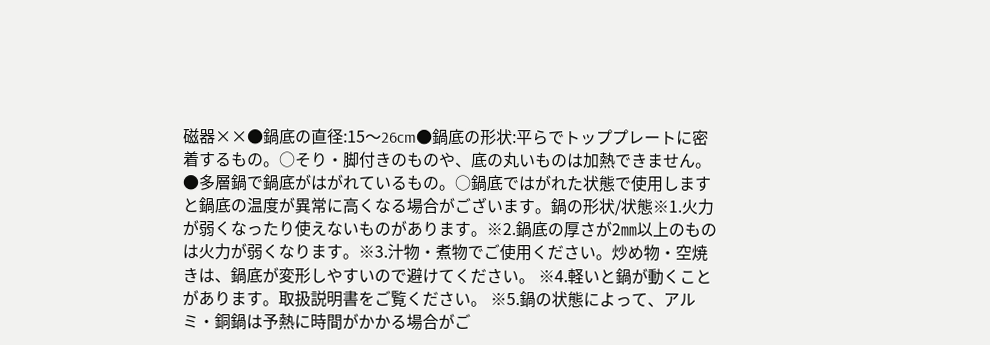磁器××●鍋底の直径:15〜26cm●鍋底の形状:平らでトッププレートに密着するもの。○そり・脚付きのものや、底の丸いものは加熱できません。●多層鍋で鍋底がはがれているもの。○鍋底ではがれた状態で使用しますと鍋底の温度が異常に高くなる場合がございます。鍋の形状/状態※1.火力が弱くなったり使えないものがあります。※2.鍋底の厚さが2㎜以上のものは火力が弱くなります。※3.汁物・煮物でご使用ください。炒め物・空焼きは、鍋底が変形しやすいので避けてください。 ※4.軽いと鍋が動くことがあります。取扱説明書をご覧ください。 ※5.鍋の状態によって、アルミ・銅鍋は予熱に時間がかかる場合がご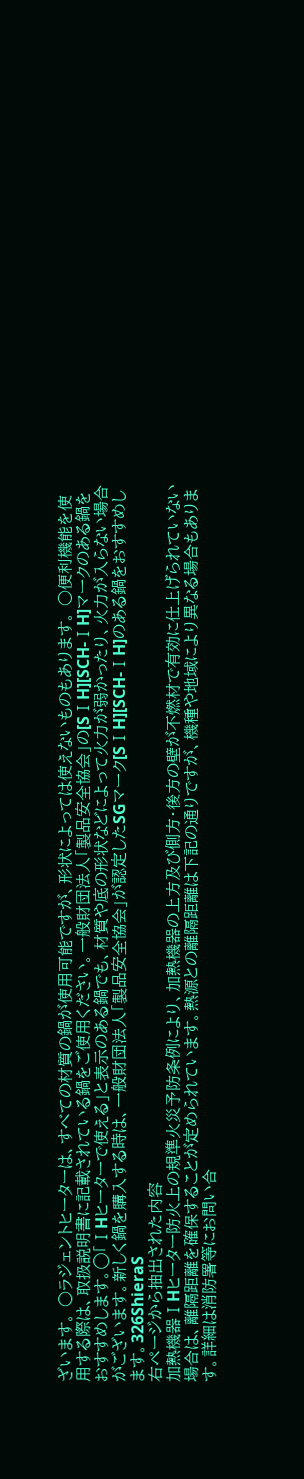ざいます。 ○ラジェントヒーターは、すべての材質の鍋が使用可能ですが、形状によっては使えないものもあります。 ○便利機能を使用する際は、取扱説明書に記載されている鍋をご使用ください。一般財団法人「製品安全協会」の[SⅠH][SCH-ⅠH]マークのある鍋をおすすめします。◯「ⅠHヒーターで使える」と表示のある鍋でも、材質や底の形状などによって火力が弱かったり、火力が入らない場合がございます。新しく鍋を購入する時は、一般財団法人「製品安全協会」が認定したSGマーク[SⅠH][SCH-ⅠH]のある鍋をおすすめします。326ShieraS
右ページから抽出された内容
加熱機器ⅠHヒーター防火上の規準火災予防条例により、加熱機器の上方及び側方・後方の壁が不燃材で有効に仕上げられていない場合は、離隔距離を確保することが定められています。熱源との離隔距離は下記の通りですが、機種や地域により異なる場合もあります。詳細は消防署等にお問い合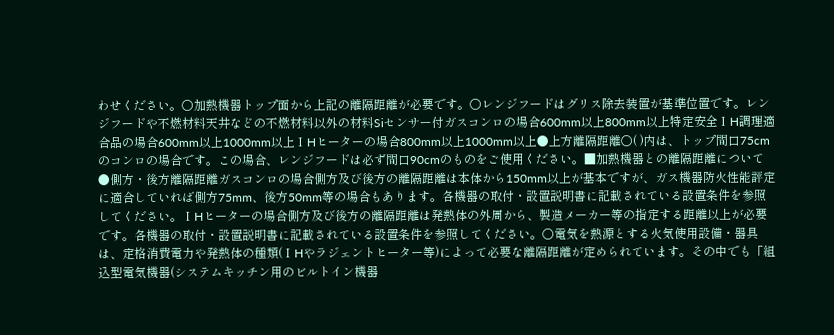わせください。○加熱機器トップ面から上記の離隔距離が必要です。○レンジフードはグリス除去装置が基準位置です。レンジフードや不燃材料天井などの不燃材料以外の材料Siセンサー付ガスコンロの場合600mm以上800mm以上特定安全ⅠH調理適合品の場合600mm以上1000mm以上ⅠHヒーターの場合800mm以上1000mm以上●上方離隔距離○( )内は、トップ間口75cmのコンロの場合です。この場合、レンジフードは必ず間口90cmのものをご使用ください。■加熱機器との離隔距離について●側方・後方離隔距離ガスコンロの場合側方及び後方の離隔距離は本体から150mm以上が基本ですが、ガス機器防火性能評定に適合していれば側方75mm、後方50mm等の場合もあります。各機器の取付・設置説明書に記載されている設置条件を参照してください。ⅠHヒーターの場合側方及び後方の離隔距離は発熱体の外周から、製造メーカー等の指定する距離以上が必要です。各機器の取付・設置説明書に記載されている設置条件を参照してください。○電気を熱源とする火気使用設備・器具は、定格消費電力や発熱体の種類(ⅠHやラジェントヒーター等)によって必要な離隔距離が定められています。その中でも「組込型電気機器(システムキッチン用のビルトイン機器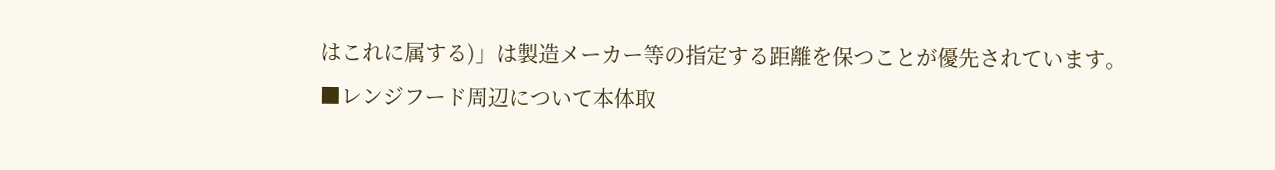はこれに属する)」は製造メーカー等の指定する距離を保つことが優先されています。■レンジフード周辺について本体取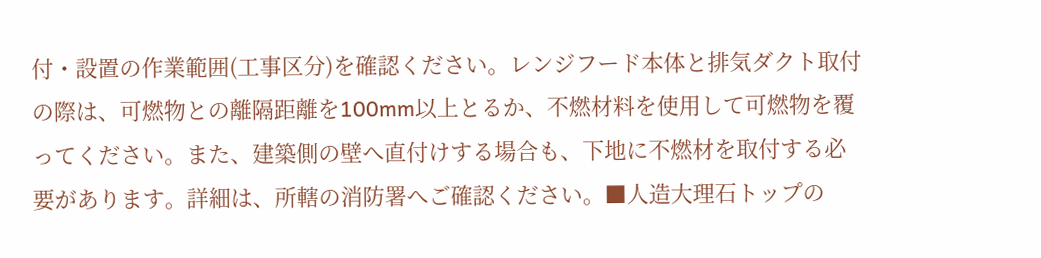付・設置の作業範囲(工事区分)を確認ください。レンジフード本体と排気ダクト取付の際は、可燃物との離隔距離を100mm以上とるか、不燃材料を使用して可燃物を覆ってください。また、建築側の壁へ直付けする場合も、下地に不燃材を取付する必要があります。詳細は、所轄の消防署へご確認ください。■人造大理石トップの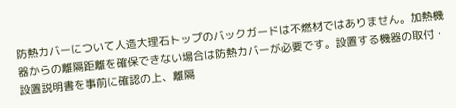防熱カバーについて人造大理石トップのバックガードは不燃材ではありません。加熱機器からの離隔距離を確保できない場合は防熱カバーが必要です。設置する機器の取付・設置説明書を事前に確認の上、離隔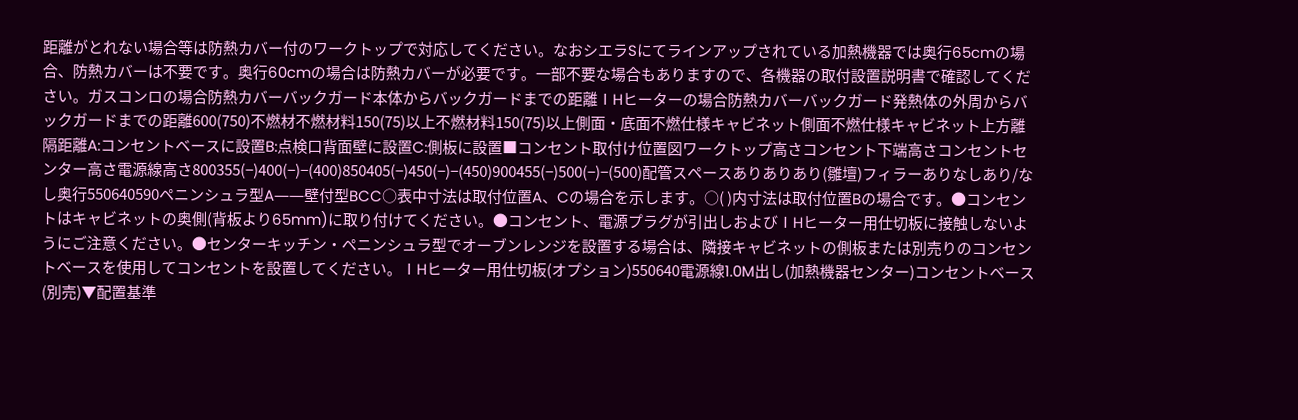距離がとれない場合等は防熱カバー付のワークトップで対応してください。なおシエラSにてラインアップされている加熱機器では奥行65cmの場合、防熱カバーは不要です。奥行60cmの場合は防熱カバーが必要です。一部不要な場合もありますので、各機器の取付設置説明書で確認してください。ガスコンロの場合防熱カバーバックガード本体からバックガードまでの距離ⅠHヒーターの場合防熱カバーバックガード発熱体の外周からバックガードまでの距離600(750)不燃材不燃材料150(75)以上不燃材料150(75)以上側面・底面不燃仕様キャビネット側面不燃仕様キャビネット上方離隔距離A:コンセントベースに設置B:点検口背面壁に設置C:側板に設置■コンセント取付け位置図ワークトップ高さコンセント下端高さコンセントセンター高さ電源線高さ800355(−)400(−)−(400)850405(−)450(−)−(450)900455(−)500(−)−(500)配管スペースありありあり(雛壇)フィラーありなしあり/なし奥行550640590ペニンシュラ型A――壁付型BCC○表中寸法は取付位置A、Cの場合を示します。○( )内寸法は取付位置Bの場合です。●コンセントはキャビネットの奥側(背板より65mm)に取り付けてください。●コンセント、電源プラグが引出しおよびⅠHヒーター用仕切板に接触しないようにご注意ください。●センターキッチン・ペニンシュラ型でオーブンレンジを設置する場合は、隣接キャビネットの側板または別売りのコンセントベースを使用してコンセントを設置してください。ⅠHヒーター用仕切板(オプション)550640電源線1.0M出し(加熱機器センター)コンセントベース(別売)▼配置基準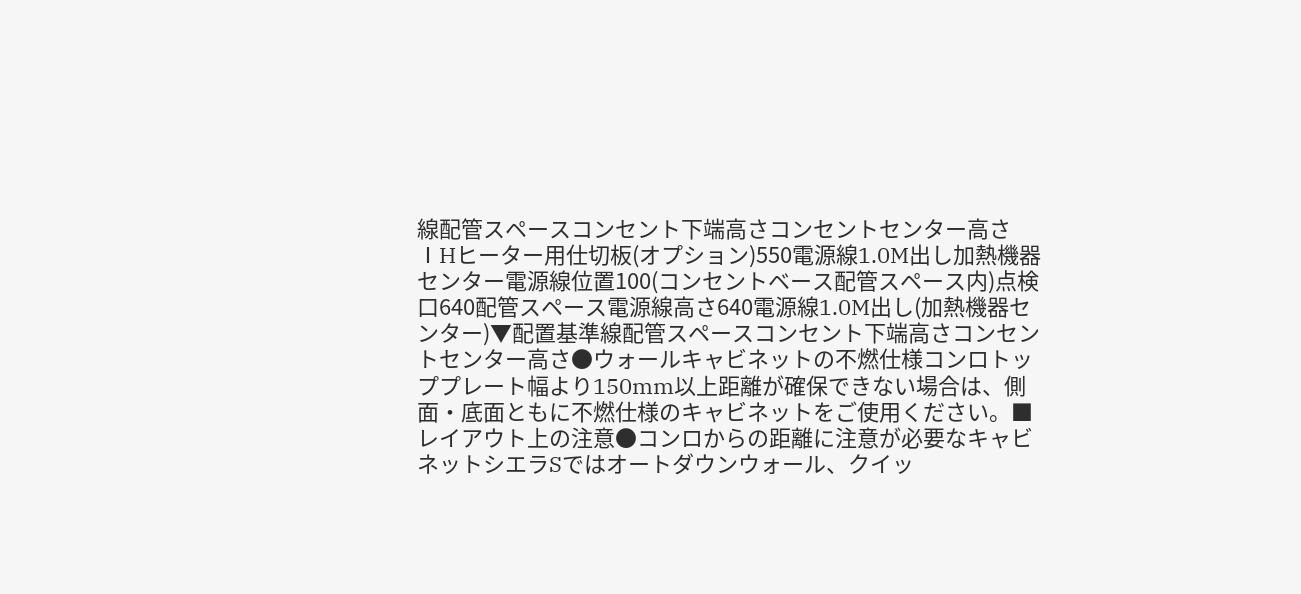線配管スペースコンセント下端高さコンセントセンター高さⅠHヒーター用仕切板(オプション)550電源線1.0M出し加熱機器センター電源線位置100(コンセントベース配管スペース内)点検口640配管スペース電源線高さ640電源線1.0M出し(加熱機器センター)▼配置基準線配管スペースコンセント下端高さコンセントセンター高さ●ウォールキャビネットの不燃仕様コンロトッププレート幅より150mm以上距離が確保できない場合は、側面・底面ともに不燃仕様のキャビネットをご使用ください。■レイアウト上の注意●コンロからの距離に注意が必要なキャビネットシエラSではオートダウンウォール、クイッ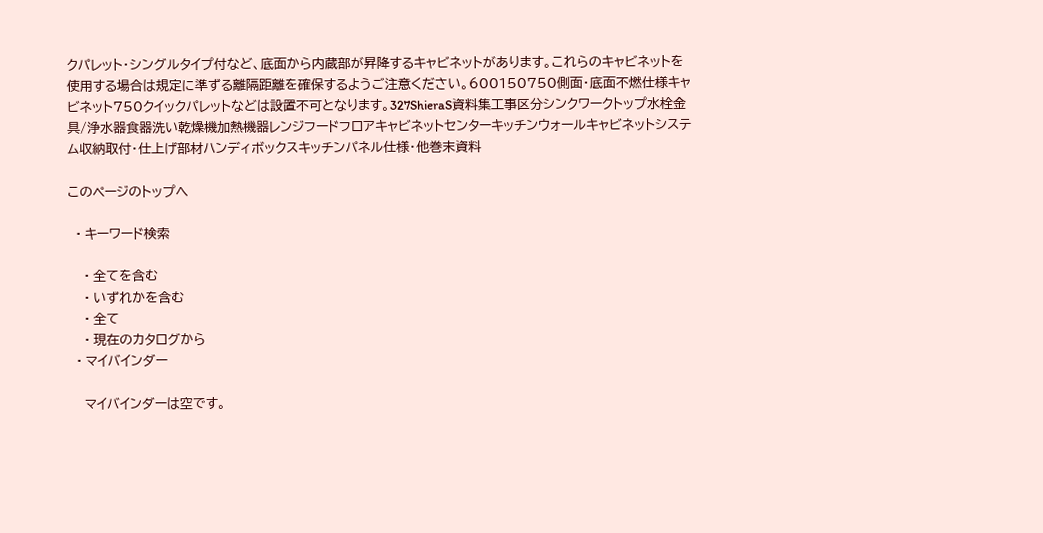クパレット・シングルタイプ付など、底面から内蔵部が昇降するキャビネットがあります。これらのキャビネットを使用する場合は規定に準ずる離隔距離を確保するようご注意ください。600150750側面・底面不燃仕様キャビネット750クイックパレットなどは設置不可となります。327ShieraS資料集工事区分シンクワークトップ水栓金具/浄水器食器洗い乾燥機加熱機器レンジフードフロアキャビネットセンターキッチンウォールキャビネットシステム収納取付・仕上げ部材ハンディボックスキッチンパネル仕様・他巻末資料

このページのトップへ

  • キーワード検索

    • 全てを含む
    • いずれかを含む
    • 全て
    • 現在のカタログから
  • マイバインダー

    マイバインダーは空です。